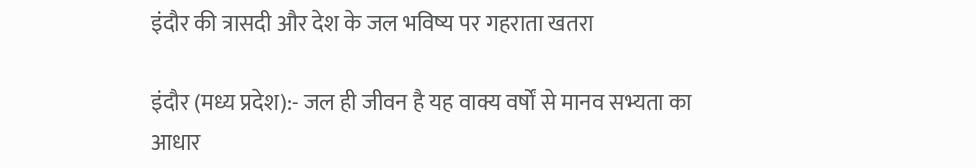इंदौर की त्रासदी और देश के जल भविष्य पर गहराता खतरा

इंदौर (मध्य प्रदेश):- जल ही जीवन है यह वाक्य वर्षों से मानव सभ्यता का आधार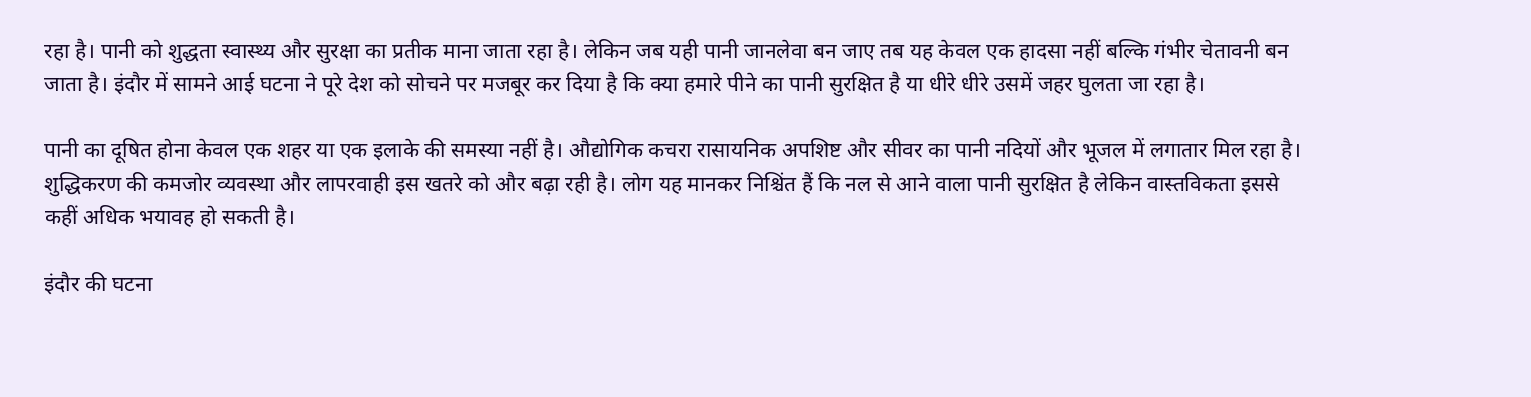रहा है। पानी को शुद्धता स्वास्थ्य और सुरक्षा का प्रतीक माना जाता रहा है। लेकिन जब यही पानी जानलेवा बन जाए तब यह केवल एक हादसा नहीं बल्कि गंभीर चेतावनी बन जाता है। इंदौर में सामने आई घटना ने पूरे देश को सोचने पर मजबूर कर दिया है कि क्या हमारे पीने का पानी सुरक्षित है या धीरे धीरे उसमें जहर घुलता जा रहा है।

पानी का दूषित होना केवल एक शहर या एक इलाके की समस्या नहीं है। औद्योगिक कचरा रासायनिक अपशिष्ट और सीवर का पानी नदियों और भूजल में लगातार मिल रहा है। शुद्धिकरण की कमजोर व्यवस्था और लापरवाही इस खतरे को और बढ़ा रही है। लोग यह मानकर निश्चिंत हैं कि नल से आने वाला पानी सुरक्षित है लेकिन वास्तविकता इससे कहीं अधिक भयावह हो सकती है।

इंदौर की घटना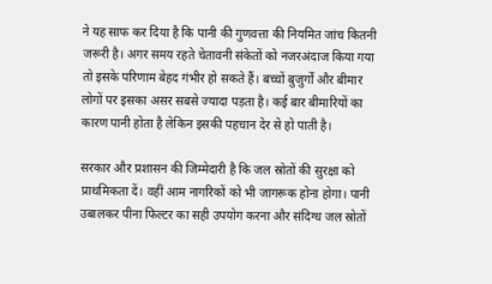ने यह साफ कर दिया है कि पानी की गुणवत्ता की नियमित जांच कितनी जरूरी है। अगर समय रहते चेतावनी संकेतों को नजरअंदाज किया गया तो इसके परिणाम बेहद गंभीर हो सकते हैं। बच्चों बुजुर्गों और बीमार लोगों पर इसका असर सबसे ज्यादा पड़ता है। कई बार बीमारियों का कारण पानी होता है लेकिन इसकी पहचान देर से हो पाती है।

सरकार और प्रशासन की जिम्मेदारी है कि जल स्रोतों की सुरक्षा को प्राथमिकता दें। वहीं आम नागरिकों को भी जागरूक होना होगा। पानी उबालकर पीना फिल्टर का सही उपयोग करना और संदिग्ध जल स्रोतों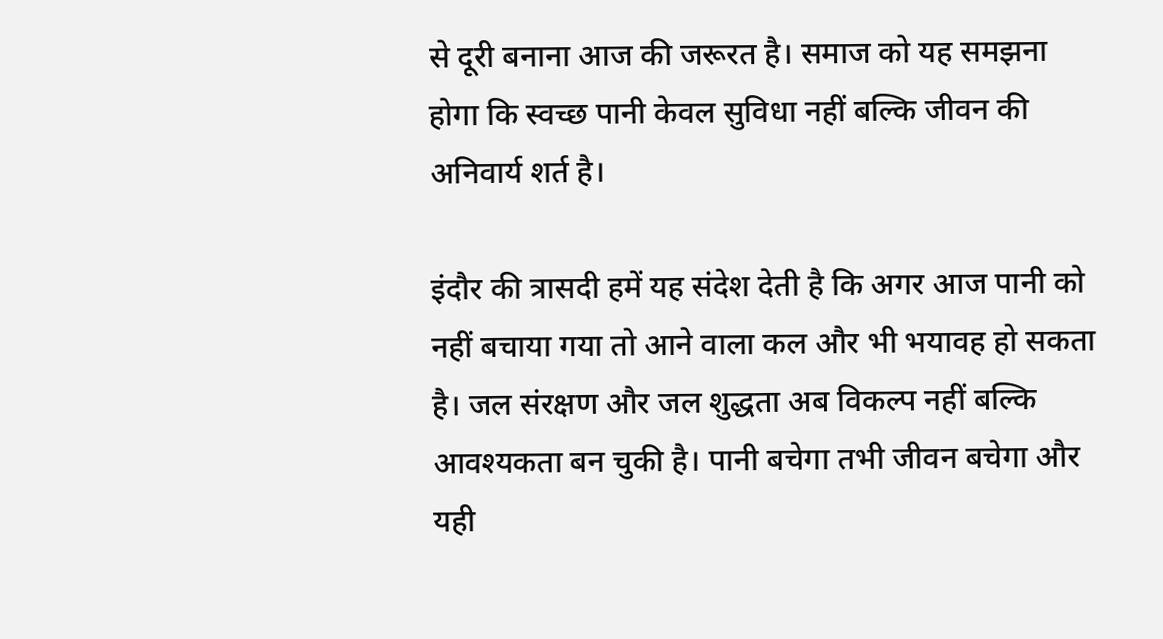से दूरी बनाना आज की जरूरत है। समाज को यह समझना होगा कि स्वच्छ पानी केवल सुविधा नहीं बल्कि जीवन की अनिवार्य शर्त है।

इंदौर की त्रासदी हमें यह संदेश देती है कि अगर आज पानी को नहीं बचाया गया तो आने वाला कल और भी भयावह हो सकता है। जल संरक्षण और जल शुद्धता अब विकल्प नहीं बल्कि आवश्यकता बन चुकी है। पानी बचेगा तभी जीवन बचेगा और यही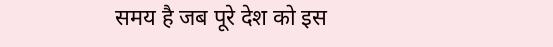समय है जब पूरे देश को इस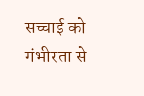सच्चाई को गंभीरता से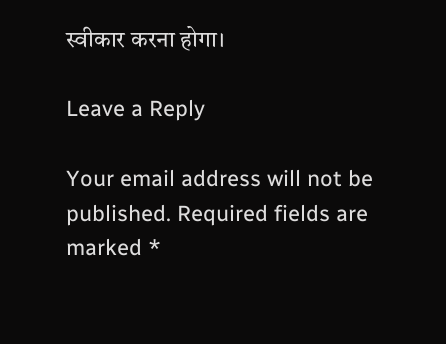स्वीकार करना होगा।

Leave a Reply

Your email address will not be published. Required fields are marked *